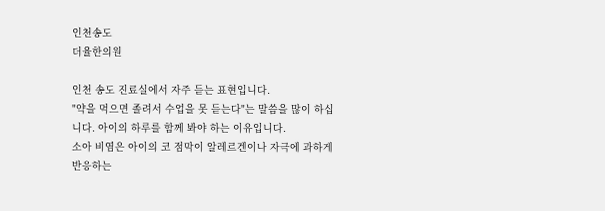인천송도
더율한의원

인천 송도 진료실에서 자주 듣는 표현입니다.
"약을 먹으면 졸려서 수업을 못 듣는다"는 말씀을 많이 하십니다. 아이의 하루를 함께 봐야 하는 이유입니다.
소아 비염은 아이의 코 점막이 알레르겐이나 자극에 과하게 반응하는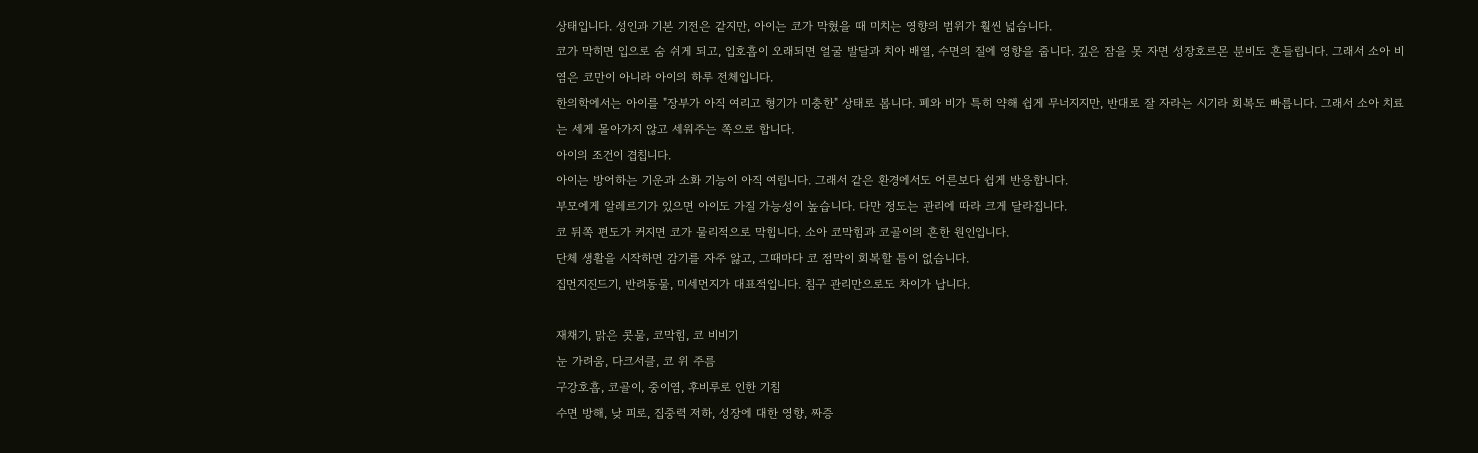상태입니다. 성인과 기본 기전은 같지만, 아이는 코가 막혔을 때 미치는 영향의 범위가 훨씬 넓습니다.
코가 막히면 입으로 숨 쉬게 되고, 입호흡이 오래되면 얼굴 발달과 치아 배열, 수면의 질에 영향을 줍니다. 깊은 잠을 못 자면 성장호르몬 분비도 흔들립니다. 그래서 소아 비염은 코만이 아니라 아이의 하루 전체입니다.
한의학에서는 아이를 "장부가 아직 여리고 형기가 미충한" 상태로 봅니다. 폐와 비가 특히 약해 쉽게 무너지지만, 반대로 잘 자라는 시기라 회복도 빠릅니다. 그래서 소아 치료는 세게 몰아가지 않고 세워주는 쪽으로 합니다.
아이의 조건이 겹칩니다.
아이는 방어하는 기운과 소화 기능이 아직 여립니다. 그래서 같은 환경에서도 어른보다 쉽게 반응합니다.
부모에게 알레르기가 있으면 아이도 가질 가능성이 높습니다. 다만 정도는 관리에 따라 크게 달라집니다.
코 뒤쪽 편도가 커지면 코가 물리적으로 막힙니다. 소아 코막힘과 코골이의 흔한 원인입니다.
단체 생활을 시작하면 감기를 자주 앓고, 그때마다 코 점막이 회복할 틈이 없습니다.
집먼지진드기, 반려동물, 미세먼지가 대표적입니다. 침구 관리만으로도 차이가 납니다.

재채기, 맑은 콧물, 코막힘, 코 비비기
눈 가려움, 다크서클, 코 위 주름
구강호흡, 코골이, 중이염, 후비루로 인한 기침
수면 방해, 낮 피로, 집중력 저하, 성장에 대한 영향, 짜증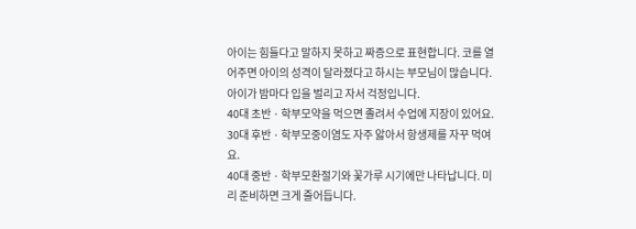아이는 힘들다고 말하지 못하고 짜증으로 표현합니다. 코를 열어주면 아이의 성격이 달라졌다고 하시는 부모님이 많습니다.
아이가 밤마다 입을 벌리고 자서 걱정입니다.
40대 초반 · 학부모약을 먹으면 졸려서 수업에 지장이 있어요.
30대 후반 · 학부모중이염도 자주 앓아서 항생제를 자꾸 먹여요.
40대 중반 · 학부모환절기와 꽃가루 시기에만 나타납니다. 미리 준비하면 크게 줄어듭니다.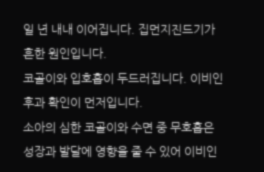일 년 내내 이어집니다. 집먼지진드기가 흔한 원인입니다.
코골이와 입호흡이 두드러집니다. 이비인후과 확인이 먼저입니다.
소아의 심한 코골이와 수면 중 무호흡은 성장과 발달에 영향을 줄 수 있어 이비인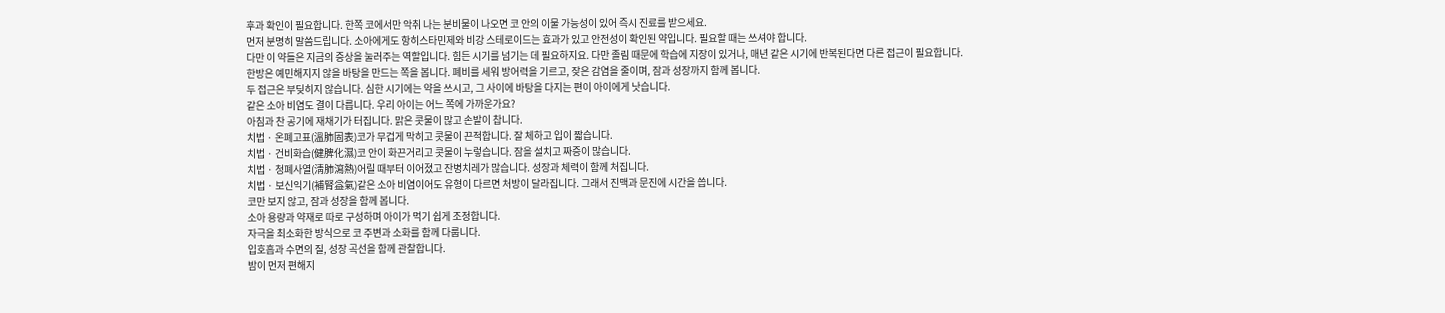후과 확인이 필요합니다. 한쪽 코에서만 악취 나는 분비물이 나오면 코 안의 이물 가능성이 있어 즉시 진료를 받으세요.
먼저 분명히 말씀드립니다. 소아에게도 항히스타민제와 비강 스테로이드는 효과가 있고 안전성이 확인된 약입니다. 필요할 때는 쓰셔야 합니다.
다만 이 약들은 지금의 증상을 눌러주는 역할입니다. 힘든 시기를 넘기는 데 필요하지요. 다만 졸림 때문에 학습에 지장이 있거나, 매년 같은 시기에 반복된다면 다른 접근이 필요합니다.
한방은 예민해지지 않을 바탕을 만드는 쪽을 봅니다. 폐비를 세워 방어력을 기르고, 잦은 감염을 줄이며, 잠과 성장까지 함께 봅니다.
두 접근은 부딪히지 않습니다. 심한 시기에는 약을 쓰시고, 그 사이에 바탕을 다지는 편이 아이에게 낫습니다.
같은 소아 비염도 결이 다릅니다. 우리 아이는 어느 쪽에 가까운가요?
아침과 찬 공기에 재채기가 터집니다. 맑은 콧물이 많고 손발이 찹니다.
치법 · 온폐고표(溫肺固表)코가 무겁게 막히고 콧물이 끈적합니다. 잘 체하고 입이 짧습니다.
치법 · 건비화습(健脾化濕)코 안이 화끈거리고 콧물이 누렇습니다. 잠을 설치고 짜증이 많습니다.
치법 · 청폐사열(淸肺瀉熱)어릴 때부터 이어졌고 잔병치레가 많습니다. 성장과 체력이 함께 처집니다.
치법 · 보신익기(補腎益氣)같은 소아 비염이어도 유형이 다르면 처방이 달라집니다. 그래서 진맥과 문진에 시간을 씁니다.
코만 보지 않고, 잠과 성장을 함께 봅니다.
소아 용량과 약재로 따로 구성하며 아이가 먹기 쉽게 조정합니다.
자극을 최소화한 방식으로 코 주변과 소화를 함께 다룹니다.
입호흡과 수면의 질, 성장 곡선을 함께 관찰합니다.
밤이 먼저 편해지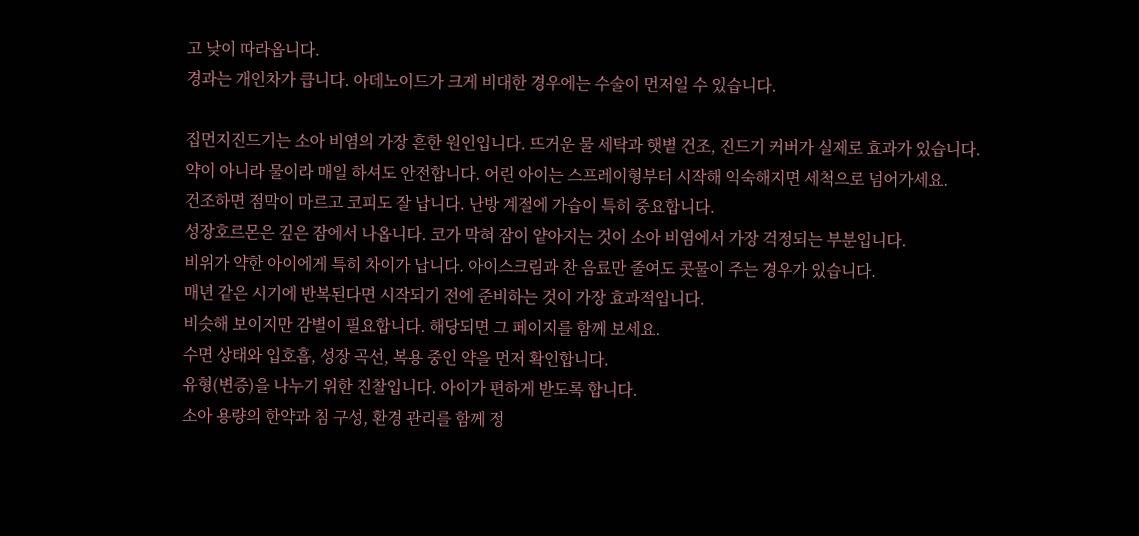고 낮이 따라옵니다.
경과는 개인차가 큽니다. 아데노이드가 크게 비대한 경우에는 수술이 먼저일 수 있습니다.

집먼지진드기는 소아 비염의 가장 흔한 원인입니다. 뜨거운 물 세탁과 햇볕 건조, 진드기 커버가 실제로 효과가 있습니다.
약이 아니라 물이라 매일 하셔도 안전합니다. 어린 아이는 스프레이형부터 시작해 익숙해지면 세척으로 넘어가세요.
건조하면 점막이 마르고 코피도 잘 납니다. 난방 계절에 가습이 특히 중요합니다.
성장호르몬은 깊은 잠에서 나옵니다. 코가 막혀 잠이 얕아지는 것이 소아 비염에서 가장 걱정되는 부분입니다.
비위가 약한 아이에게 특히 차이가 납니다. 아이스크림과 찬 음료만 줄여도 콧물이 주는 경우가 있습니다.
매년 같은 시기에 반복된다면 시작되기 전에 준비하는 것이 가장 효과적입니다.
비슷해 보이지만 감별이 필요합니다. 해당되면 그 페이지를 함께 보세요.
수면 상태와 입호흡, 성장 곡선, 복용 중인 약을 먼저 확인합니다.
유형(변증)을 나누기 위한 진찰입니다. 아이가 편하게 받도록 합니다.
소아 용량의 한약과 침 구성, 환경 관리를 함께 정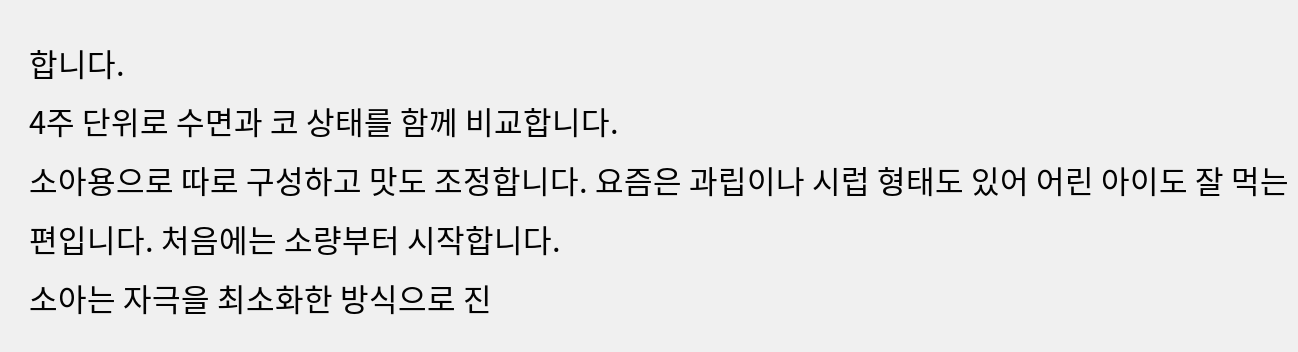합니다.
4주 단위로 수면과 코 상태를 함께 비교합니다.
소아용으로 따로 구성하고 맛도 조정합니다. 요즘은 과립이나 시럽 형태도 있어 어린 아이도 잘 먹는 편입니다. 처음에는 소량부터 시작합니다.
소아는 자극을 최소화한 방식으로 진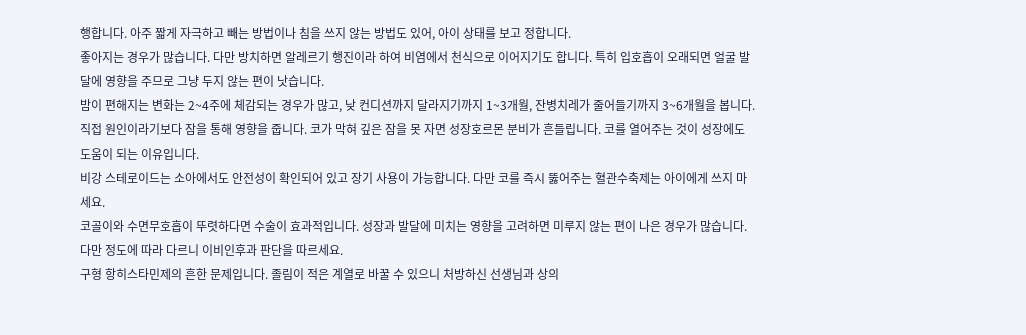행합니다. 아주 짧게 자극하고 빼는 방법이나 침을 쓰지 않는 방법도 있어, 아이 상태를 보고 정합니다.
좋아지는 경우가 많습니다. 다만 방치하면 알레르기 행진이라 하여 비염에서 천식으로 이어지기도 합니다. 특히 입호흡이 오래되면 얼굴 발달에 영향을 주므로 그냥 두지 않는 편이 낫습니다.
밤이 편해지는 변화는 2~4주에 체감되는 경우가 많고, 낮 컨디션까지 달라지기까지 1~3개월, 잔병치레가 줄어들기까지 3~6개월을 봅니다.
직접 원인이라기보다 잠을 통해 영향을 줍니다. 코가 막혀 깊은 잠을 못 자면 성장호르몬 분비가 흔들립니다. 코를 열어주는 것이 성장에도 도움이 되는 이유입니다.
비강 스테로이드는 소아에서도 안전성이 확인되어 있고 장기 사용이 가능합니다. 다만 코를 즉시 뚫어주는 혈관수축제는 아이에게 쓰지 마세요.
코골이와 수면무호흡이 뚜렷하다면 수술이 효과적입니다. 성장과 발달에 미치는 영향을 고려하면 미루지 않는 편이 나은 경우가 많습니다. 다만 정도에 따라 다르니 이비인후과 판단을 따르세요.
구형 항히스타민제의 흔한 문제입니다. 졸림이 적은 계열로 바꿀 수 있으니 처방하신 선생님과 상의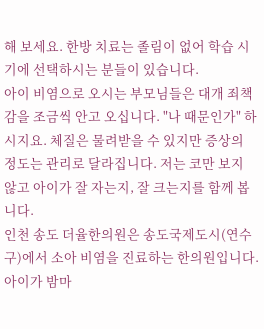해 보세요. 한방 치료는 졸림이 없어 학습 시기에 선택하시는 분들이 있습니다.
아이 비염으로 오시는 부모님들은 대개 죄책감을 조금씩 안고 오십니다. "나 때문인가" 하시지요. 체질은 물려받을 수 있지만 증상의 정도는 관리로 달라집니다. 저는 코만 보지 않고 아이가 잘 자는지, 잘 크는지를 함께 봅니다.
인천 송도 더율한의원은 송도국제도시(연수구)에서 소아 비염을 진료하는 한의원입니다. 아이가 밤마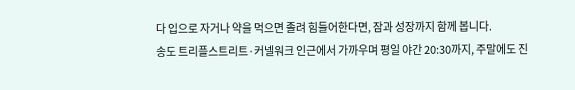다 입으로 자거나 약을 먹으면 졸려 힘들어한다면, 잠과 성장까지 함께 봅니다.
송도 트리플스트리트·커넬워크 인근에서 가까우며 평일 야간 20:30까지, 주말에도 진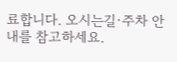료합니다. 오시는길·주차 안내를 참고하세요.